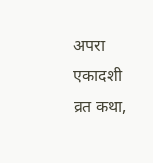अपरा एकादशी व्रत कथा,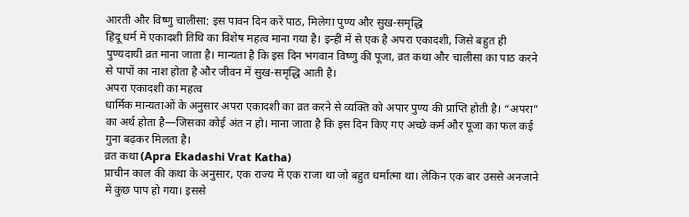आरती और विष्णु चालीसा: इस पावन दिन करें पाठ, मिलेगा पुण्य और सुख-समृद्धि
हिंदू धर्म में एकादशी तिथि का विशेष महत्व माना गया है। इन्हीं में से एक है अपरा एकादशी, जिसे बहुत ही पुण्यदायी व्रत माना जाता है। मान्यता है कि इस दिन भगवान विष्णु की पूजा, व्रत कथा और चालीसा का पाठ करने से पापों का नाश होता है और जीवन में सुख-समृद्धि आती है।
अपरा एकादशी का महत्व
धार्मिक मान्यताओं के अनुसार अपरा एकादशी का व्रत करने से व्यक्ति को अपार पुण्य की प्राप्ति होती है। “अपरा” का अर्थ होता है—जिसका कोई अंत न हो। माना जाता है कि इस दिन किए गए अच्छे कर्म और पूजा का फल कई गुना बढ़कर मिलता है।
व्रत कथा (Apra Ekadashi Vrat Katha)
प्राचीन काल की कथा के अनुसार, एक राज्य में एक राजा था जो बहुत धर्मात्मा था। लेकिन एक बार उससे अनजाने में कुछ पाप हो गया। इससे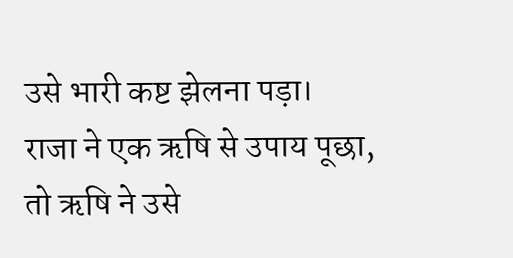उसे भारी कष्ट झेलना पड़ा।
राजा ने एक ऋषि से उपाय पूछा, तो ऋषि ने उसे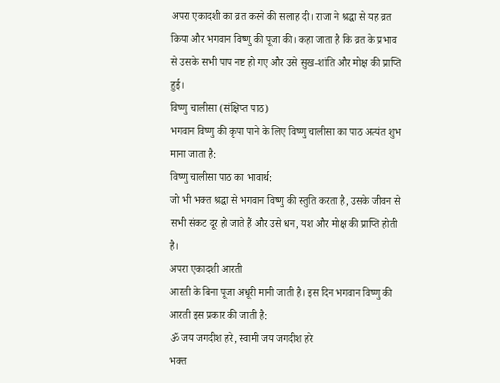अपरा एकादशी का व्रत करने की सलाह दी। राजा ने श्रद्धा से यह व्रत किया और भगवान विष्णु की पूजा की। कहा जाता है कि व्रत के प्रभाव से उसके सभी पाप नष्ट हो गए और उसे सुख-शांति और मोक्ष की प्राप्ति हुई।
विष्णु चालीसा (संक्षिप्त पाठ)
भगवान विष्णु की कृपा पाने के लिए विष्णु चालीसा का पाठ अत्यंत शुभ माना जाता है:
विष्णु चालीसा पाठ का भावार्थ:
जो भी भक्त श्रद्धा से भगवान विष्णु की स्तुति करता है, उसके जीवन से सभी संकट दूर हो जाते हैं और उसे धन, यश और मोक्ष की प्राप्ति होती है।
अपरा एकादशी आरती
आरती के बिना पूजा अधूरी मानी जाती है। इस दिन भगवान विष्णु की आरती इस प्रकार की जाती है:
ॐ जय जगदीश हरे, स्वामी जय जगदीश हरे
भक्त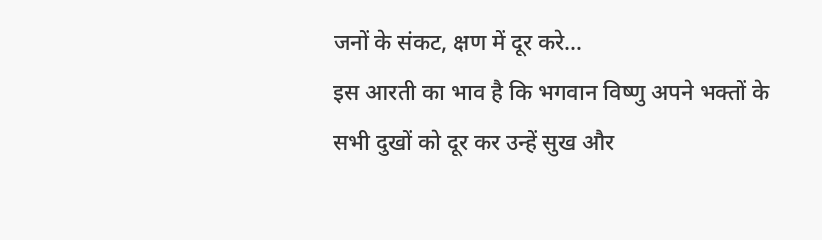जनों के संकट, क्षण में दूर करे…
इस आरती का भाव है कि भगवान विष्णु अपने भक्तों के सभी दुखों को दूर कर उन्हें सुख और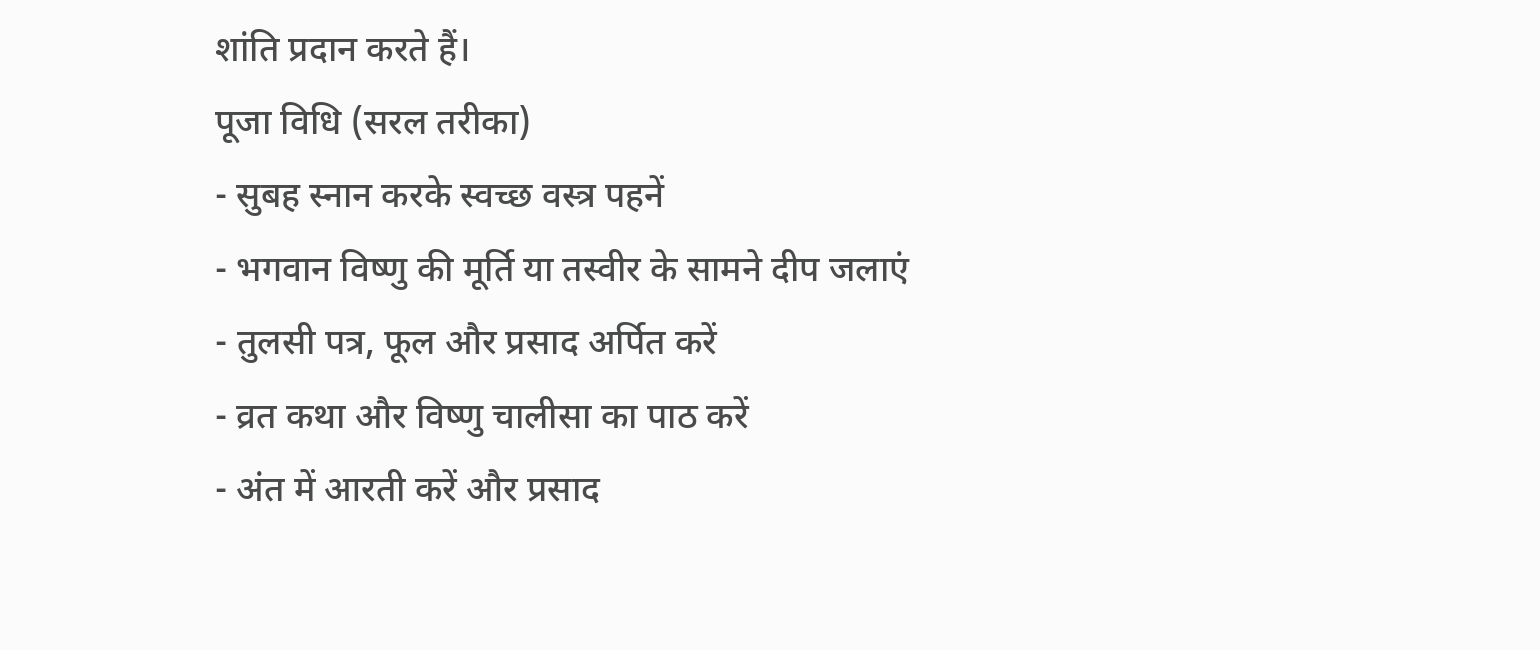शांति प्रदान करते हैं।
पूजा विधि (सरल तरीका)
- सुबह स्नान करके स्वच्छ वस्त्र पहनें
- भगवान विष्णु की मूर्ति या तस्वीर के सामने दीप जलाएं
- तुलसी पत्र, फूल और प्रसाद अर्पित करें
- व्रत कथा और विष्णु चालीसा का पाठ करें
- अंत में आरती करें और प्रसाद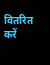वितरित करें